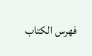فهرس الكتاب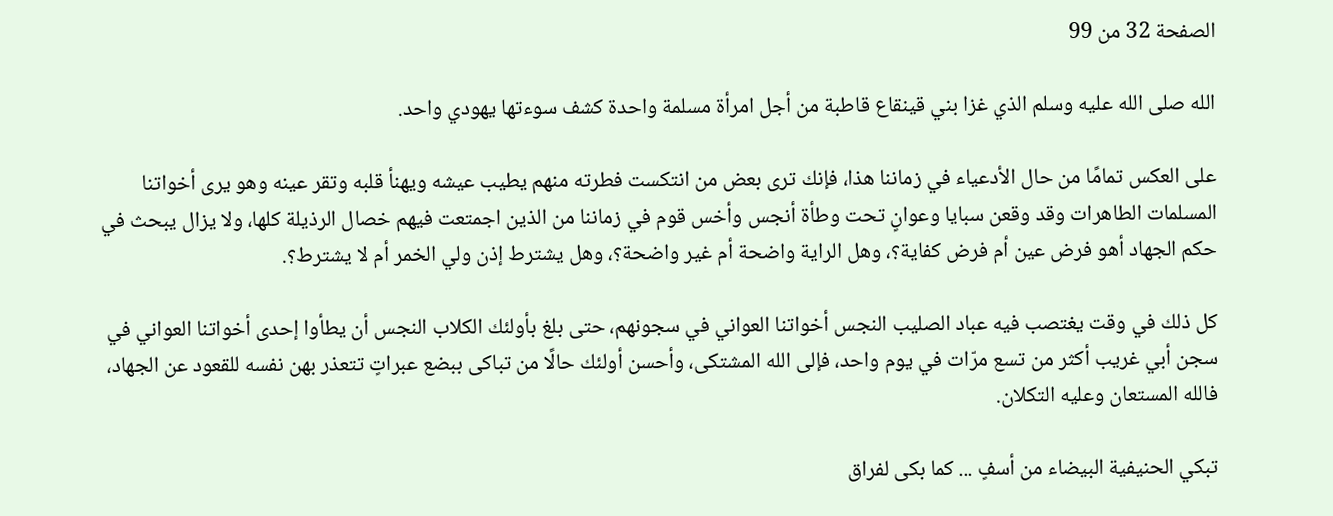الصفحة 32 من 99

الله صلى الله عليه وسلم الذي غزا بني قينقاع قاطبة من أجل امرأة مسلمة واحدة كشف سوءتها يهودي واحد.

على العكس تمامًا من حال الأدعياء في زماننا هذا، فإنك ترى بعض من انتكست فطرته منهم يطيب عيشه ويهنأ قلبه وتقر عينه وهو يرى أخواتنا المسلمات الطاهرات وقد وقعن سبايا وعوانٍ تحت وطأة أنجس وأخس قوم في زماننا من الذين اجمتعت فيهم خصال الرذيلة كلها، ولا يزال يبحث في حكم الجهاد أهو فرض عين أم فرض كفاية؟، وهل الراية واضحة أم غير واضحة؟، وهل يشترط إذن ولي الخمر أم لا يشترط؟.

كل ذلك في وقت يغتصب فيه عباد الصليب النجس أخواتنا العواني في سجونهم، حتى بلغ بأولئك الكلاب النجس أن يطأوا إحدى أخواتنا العواني في سجن أبي غريب أكثر من تسع مرّات في يوم واحد، فإلى الله المشتكى، وأحسن أولئك حالًا من تباكى ببضع عبراتٍ تتعذر بهن نفسه للقعود عن الجهاد، فالله المستعان وعليه التكلان.

تبكي الحنيفية البيضاء من أسفٍ ... كما بكى لفراق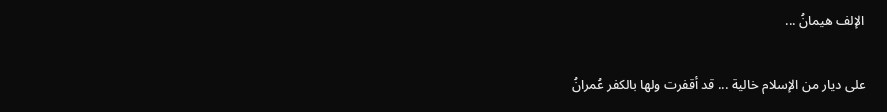الإلف هيمانُ ...

على ديار من الإسلام خالية ... قد أقفرت ولها بالكفر عُمرانُ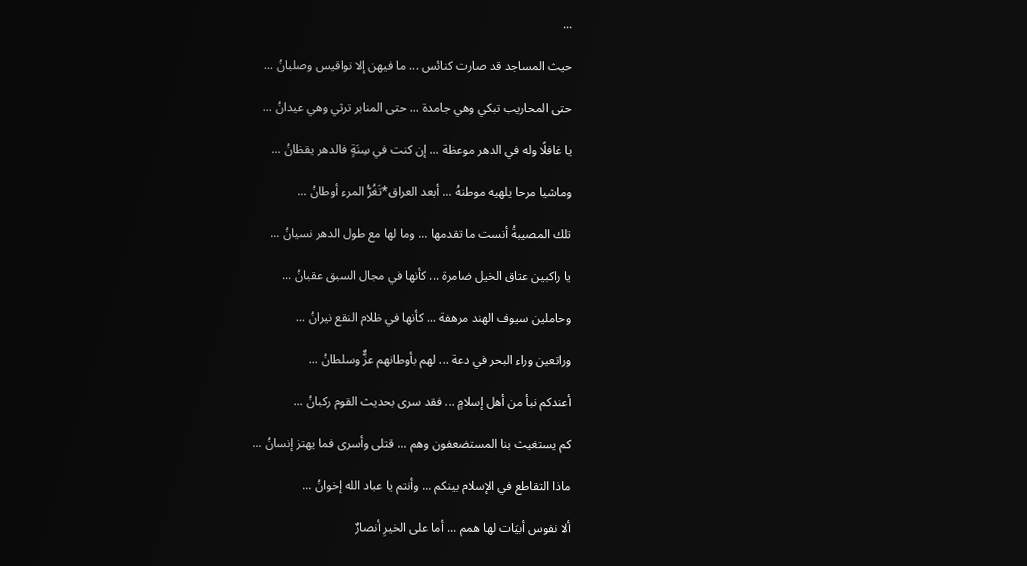...

حيث المساجد قد صارت كنائس ... ما فيهن إلا نواقيس وصلبانُ ...

حتى المحاريب تبكي وهي جامدة ... حتى المنابر ترثي وهي عيدانُ ...

يا غافلًا وله في الدهر موعظة ... إن كنت في سِنَةٍ فالدهر يقظانُ ...

وماشيا مرحا يلهيه موطنهُ ... أبعد العراق*تَغُرُّ المرء أوطانُ ...

تلك المصيبةُ أنست ما تقدمها ... وما لها مع طول الدهر نسيانُ ...

يا راكبين عتاق الخيل ضامرة ... كأنها في مجال السبق عقبانُ ...

وحاملين سيوف الهند مرهفة ... كأنها في ظلام النقع نيرانُ ...

وراتعين وراء البحر في دعة ... لهم بأوطانهم عزٌّ وسلطانُ ...

أعندكم نبأ من أهل إسلامٍ ... فقد سرى بحديث القوم ركبانُ ...

كم يستغيث بنا المستضعفون وهم ... قتلى وأسرى فما يهتز إنسانُ ...

ماذا التقاطع في الإسلام بينكم ... وأنتم يا عباد الله إخوانُ ...

ألا نفوس أبيَات لها همم ... أما على الخيرِ أنصارٌ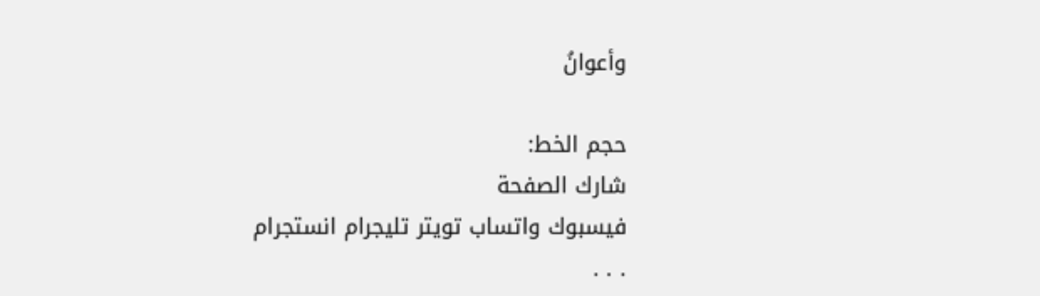وأعوانُ

حجم الخط:
شارك الصفحة
فيسبوك واتساب تويتر تليجرام انستجرام
. . .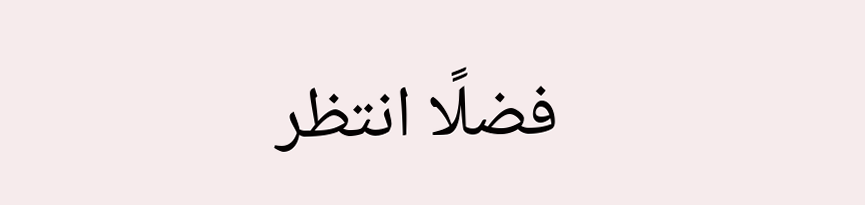فضلًا انتظر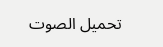تحميل الصوت